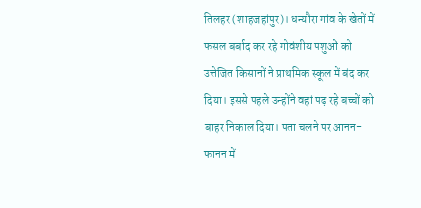तिलहर (शाहजहांपुर)। धन्यौरा गांव के खेतों में फसल बर्बाद कर रहे गोवंशीय पशुओं को उत्तेजित किसानों ने प्राथमिक स्कूल में बंद कर दिया। इससे पहले उन्होंने वहां पढ़ रहे बच्चों को बाहर निकाल दिया। पता चलने पर आनन-फानन में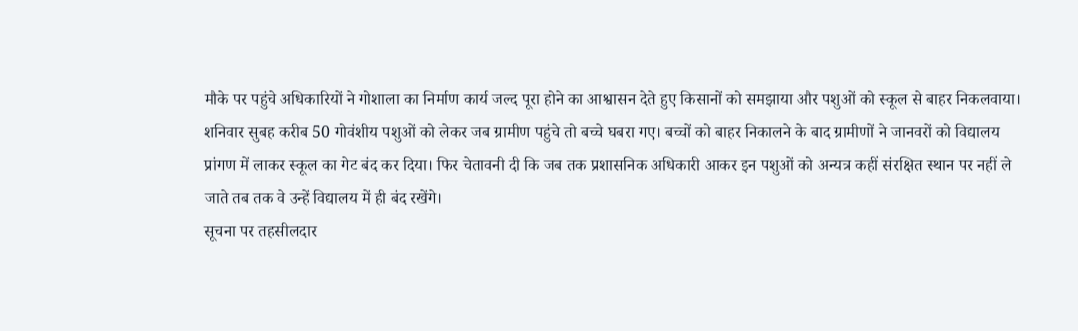मौके पर पहुंचे अधिकारियों ने गोशाला का निर्माण कार्य जल्द पूरा होने का आश्वासन देते हुए किसानों को समझाया और पशुओं को स्कूल से बाहर निकलवाया।
शनिवार सुबह करीब 50 गोवंशीय पशुओं को लेकर जब ग्रामीण पहुंचे तो बच्चे घबरा गए। बच्चों को बाहर निकालने के बाद ग्रामीणों ने जानवरों को विद्यालय प्रांगण में लाकर स्कूल का गेट बंद कर दिया। फिर चेतावनी दी कि जब तक प्रशासनिक अधिकारी आकर इन पशुओं को अन्यत्र कहीं संरक्षित स्थान पर नहीं ले जाते तब तक वे उन्हें विद्यालय में ही बंद रखेंगे।
सूचना पर तहसीलदार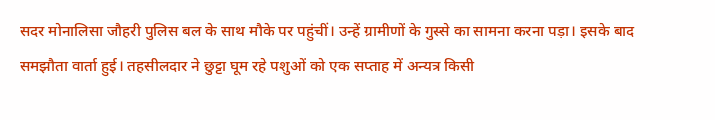सदर मोनालिसा जौहरी पुलिस बल के साथ मौके पर पहुंचीं। उन्हें ग्रामीणों के गुस्से का सामना करना पड़ा। इसके बाद समझौता वार्ता हुई। तहसीलदार ने छुट्टा घूम रहे पशुओं को एक सप्ताह में अन्यत्र किसी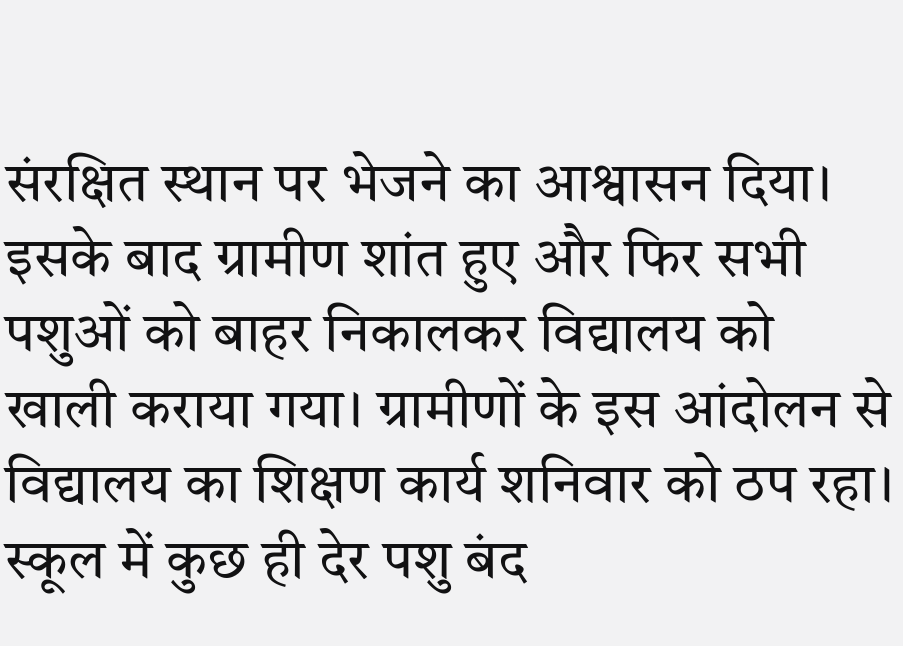संरक्षित स्थान पर भेजने का आश्वासन दिया। इसके बाद ग्रामीण शांत हुए और फिर सभी पशुओं को बाहर निकालकर विद्यालय को खाली कराया गया। ग्रामीणों के इस आंदोलन से विद्यालय का शिक्षण कार्य शनिवार को ठप रहा।
स्कूल में कुछ ही देर पशु बंद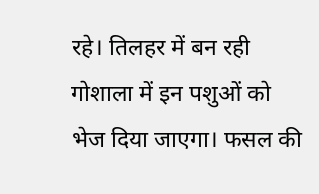रहे। तिलहर में बन रही गोशाला में इन पशुओं को भेज दिया जाएगा। फसल की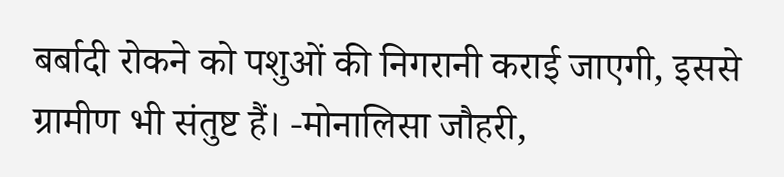बर्बादी रोकने को पशुओं की निगरानी कराई जाएगी, इससे ग्रामीण भी संतुष्ट हैं। -मोनालिसा जौहरी,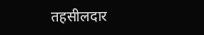तहसीलदार